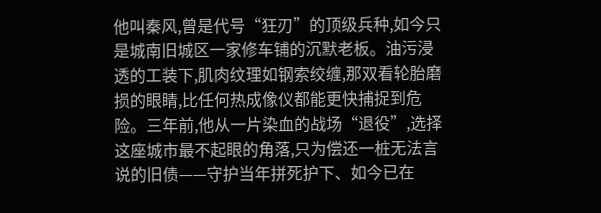他叫秦风,曾是代号“狂刃”的顶级兵种,如今只是城南旧城区一家修车铺的沉默老板。油污浸透的工装下,肌肉纹理如钢索绞缠,那双看轮胎磨损的眼睛,比任何热成像仪都能更快捕捉到危险。三年前,他从一片染血的战场“退役”,选择这座城市最不起眼的角落,只为偿还一桩无法言说的旧债——守护当年拼死护下、如今已在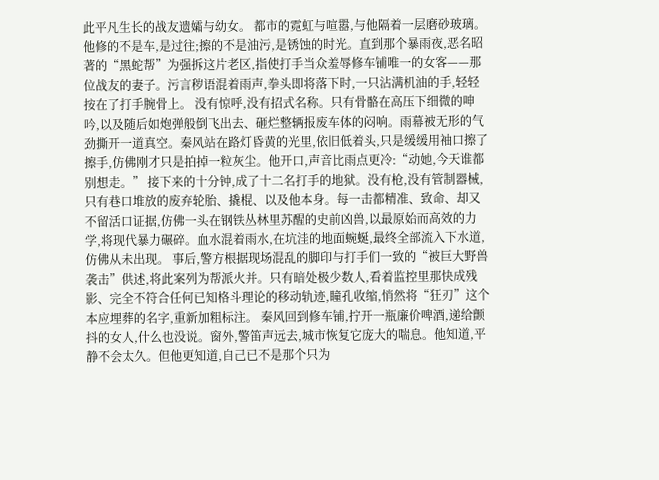此平凡生长的战友遗孀与幼女。 都市的霓虹与喧嚣,与他隔着一层磨砂玻璃。他修的不是车,是过往;擦的不是油污,是锈蚀的时光。直到那个暴雨夜,恶名昭著的“黑蛇帮”为强拆这片老区,指使打手当众羞辱修车铺唯一的女客——那位战友的妻子。污言秽语混着雨声,拳头即将落下时,一只沾满机油的手,轻轻按在了打手腕骨上。 没有惊呼,没有招式名称。只有骨骼在高压下细微的呻吟,以及随后如炮弹般倒飞出去、砸烂整辆报废车体的闷响。雨幕被无形的气劲撕开一道真空。秦风站在路灯昏黄的光里,依旧低着头,只是缓缓用袖口擦了擦手,仿佛刚才只是拍掉一粒灰尘。他开口,声音比雨点更冷:“动她,今天谁都别想走。” 接下来的十分钟,成了十二名打手的地狱。没有枪,没有管制器械,只有巷口堆放的废弃轮胎、撬棍、以及他本身。每一击都精准、致命、却又不留活口证据,仿佛一头在钢铁丛林里苏醒的史前凶兽,以最原始而高效的力学,将现代暴力碾碎。血水混着雨水,在坑洼的地面蜿蜒,最终全部流入下水道,仿佛从未出现。 事后,警方根据现场混乱的脚印与打手们一致的“被巨大野兽袭击”供述,将此案列为帮派火并。只有暗处极少数人,看着监控里那快成残影、完全不符合任何已知格斗理论的移动轨迹,瞳孔收缩,悄然将“狂刃”这个本应埋葬的名字,重新加粗标注。 秦风回到修车铺,拧开一瓶廉价啤酒,递给颤抖的女人,什么也没说。窗外,警笛声远去,城市恢复它庞大的喘息。他知道,平静不会太久。但他更知道,自己已不是那个只为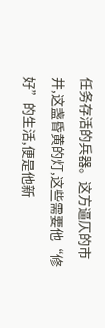任务存活的兵器。这方逼仄的市井,这盏昏黄的灯,这些需要他“修好”的生活,便是他新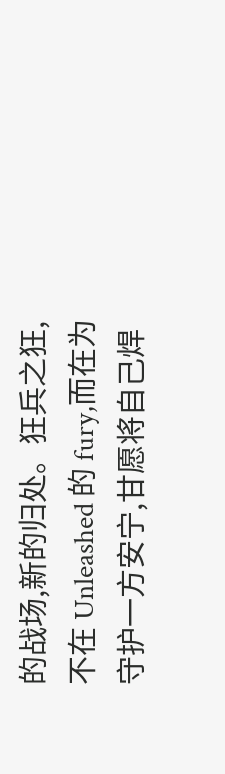的战场,新的归处。狂兵之狂,不在 Unleashed 的 fury,而在为守护一方安宁,甘愿将自己焊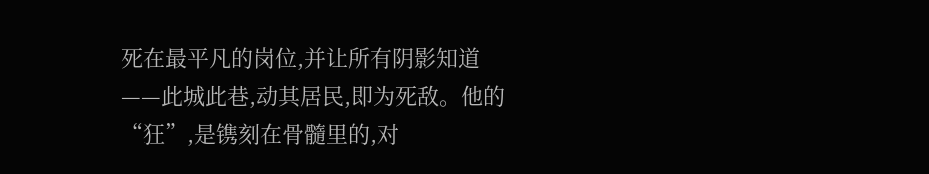死在最平凡的岗位,并让所有阴影知道——此城此巷,动其居民,即为死敌。他的“狂”,是镌刻在骨髓里的,对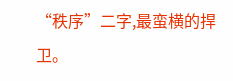“秩序”二字,最蛮横的捍卫。